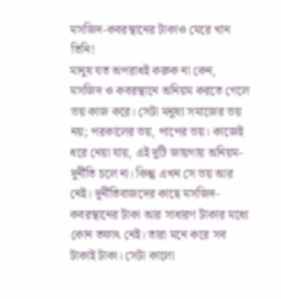মসজিদ-কবরস্থানের টাকাও মেরে খান তিনি!
মানুষ যত অপরাধই করুক না কেন, মসজিদ ও কবরস্থানে অনিয়ম করতে গেলে ভয় কাজ করে। সেটা মনুষ্য সমাজের ভয় নয়; পরকালের ভয়, পাপের ভয়। কাজেই ধরে নেয়া যায়, এই দুটি জায়গায় অনিয়ম-দুর্নীতি চলে না। কিন্তু এখন সে ভয় আর নেই। দুর্নীতিবাজদের কাছে মসজিদ-কবরস্থানের টাকা আর সাধারণ টাকার মধ্যে কোন তফাৎ নেই। তারা মনে করে সব টাকাই টাকা। সেটা কালো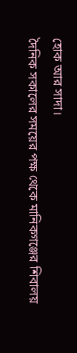হোক আর সাদা।
দৈনিক সকালের সময়ের পক্ষ থেকে মানিকগঞ্জের শিবালয়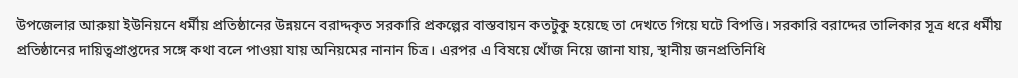উপজেলার আরুয়া ইউনিয়নে ধর্মীয় প্রতিষ্ঠানের উন্নয়নে বরাদ্দকৃত সরকারি প্রকল্পের বাস্তবায়ন কতটুকু হয়েছে তা দেখতে গিয়ে ঘটে বিপত্তি। সরকারি বরাদ্দের তালিকার সূত্র ধরে ধর্মীয় প্রতিষ্ঠানের দায়িত্বপ্রাপ্তদের সঙ্গে কথা বলে পাওয়া যায় অনিয়মের নানান চিত্র। এরপর এ বিষয়ে খোঁজ নিয়ে জানা যায়, স্থানীয় জনপ্রতিনিধি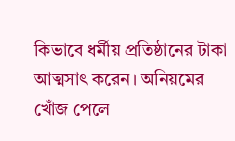কিভাবে ধর্মীয় প্রতিষ্ঠানের টাকা আত্মসাৎ করেন। অনিয়মের খোঁজ পেলে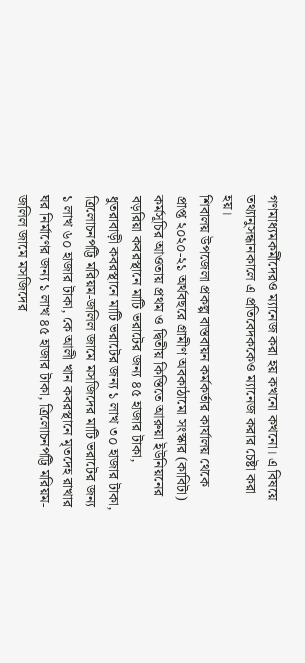গণমাধ্যমকর্মীদেরও ম্যানেজ করা হয় কখনো কখনো। এ বিষয়ে তথ্যানুসন্ধানকালে এ প্রতিবেদককেও ম্যানেজ করার চেষ্টা করা হয়।
শিবালয় উপজেলা প্রকল্প বাস্তবায়ন কর্মকর্তার কার্যালয় থেকে প্রাপ্ত ২০২০-২১ অর্থবছরে গ্রামীণ অবকাঠামো সংস্কার (কাবিটা) কর্মসূচির আওতায় প্রথম ও দ্বিতীয় কিস্তিতে আরুয়া ইউনিয়নের বড়রিয়া কবরস্থানে মাটি ভরাটের জন্য ৪৫ হাজার টাকা, ধুতরাবাড়ী কবরস্থানে মাটি ভরাটের জন্য ১ লাখ ৩০ হাজার টাকা, ত্রিলোচনপট্টি মরিয়ম-জলিল জামে মসজিদের মাটি ভরাটের জন্য ১ লাখ ৬০ হাজার টাকা, কে আলী খান কবরস্থানে মৃতদেহ রাখার ঘর নির্মাণের জন্য ১ লাখ ৪৫ হাজার টাকা, ত্রিলোচনপট্টি মরিয়ম-জলিল জামে মসজিদের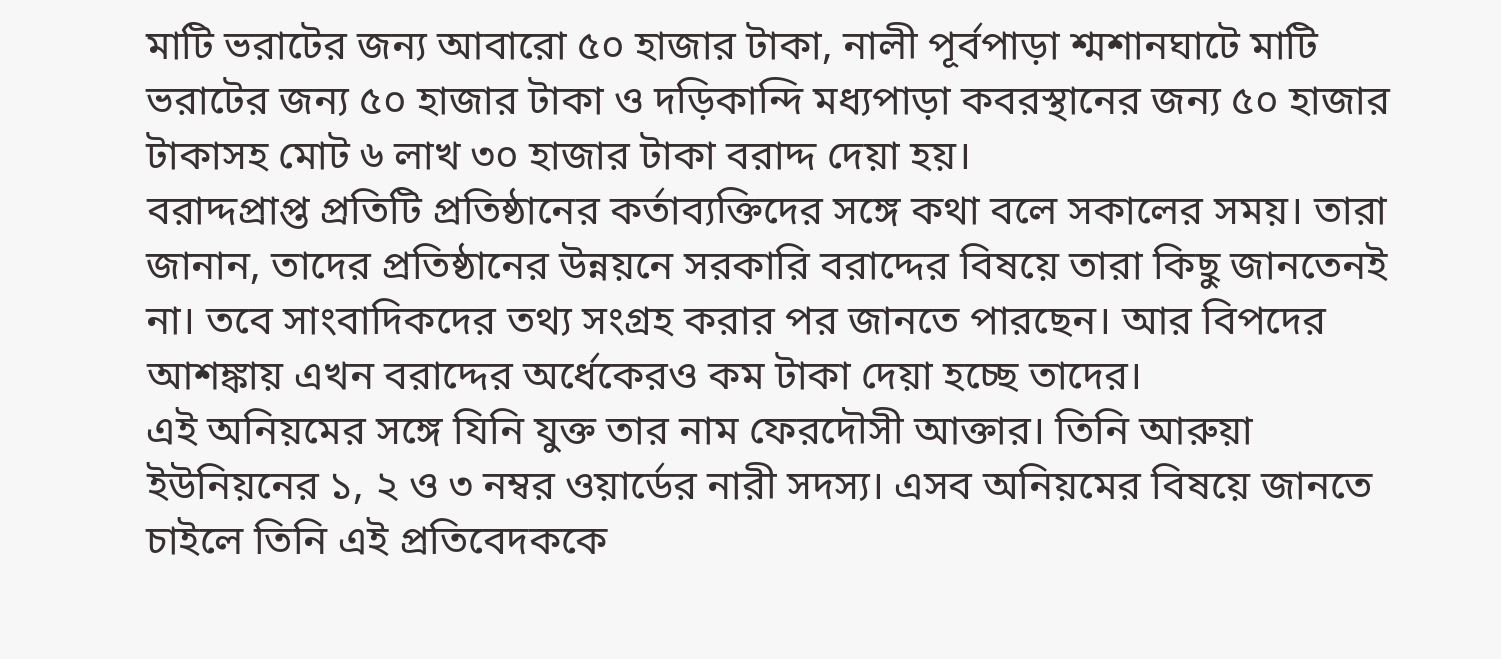মাটি ভরাটের জন্য আবারো ৫০ হাজার টাকা, নালী পূর্বপাড়া শ্মশানঘাটে মাটি ভরাটের জন্য ৫০ হাজার টাকা ও দড়িকান্দি মধ্যপাড়া কবরস্থানের জন্য ৫০ হাজার টাকাসহ মোট ৬ লাখ ৩০ হাজার টাকা বরাদ্দ দেয়া হয়।
বরাদ্দপ্রাপ্ত প্রতিটি প্রতিষ্ঠানের কর্তাব্যক্তিদের সঙ্গে কথা বলে সকালের সময়। তারা জানান, তাদের প্রতিষ্ঠানের উন্নয়নে সরকারি বরাদ্দের বিষয়ে তারা কিছু জানতেনই না। তবে সাংবাদিকদের তথ্য সংগ্রহ করার পর জানতে পারছেন। আর বিপদের আশঙ্কায় এখন বরাদ্দের অর্ধেকেরও কম টাকা দেয়া হচ্ছে তাদের।
এই অনিয়মের সঙ্গে যিনি যুক্ত তার নাম ফেরদৌসী আক্তার। তিনি আরুয়া ইউনিয়নের ১, ২ ও ৩ নম্বর ওয়ার্ডের নারী সদস্য। এসব অনিয়মের বিষয়ে জানতে চাইলে তিনি এই প্রতিবেদককে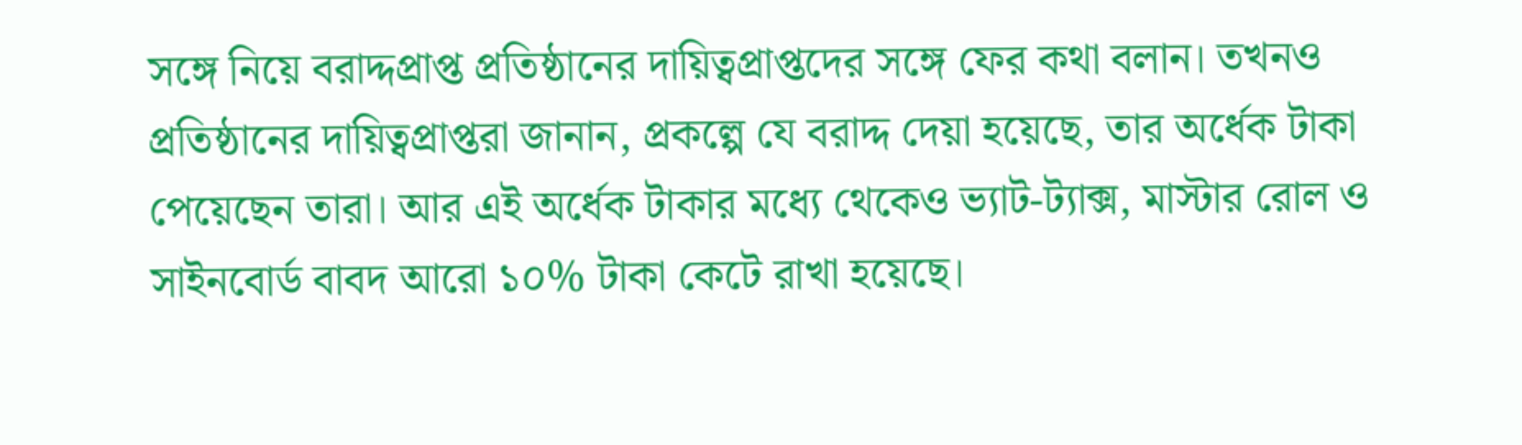সঙ্গে নিয়ে বরাদ্দপ্রাপ্ত প্রতিষ্ঠানের দায়িত্বপ্রাপ্তদের সঙ্গে ফের কথা বলান। তখনও প্রতিষ্ঠানের দায়িত্বপ্রাপ্তরা জানান, প্রকল্পে যে বরাদ্দ দেয়া হয়েছে, তার অর্ধেক টাকা পেয়েছেন তারা। আর এই অর্ধেক টাকার মধ্যে থেকেও ভ্যাট-ট্যাক্স, মাস্টার রোল ও সাইনবোর্ড বাবদ আরো ১০% টাকা কেটে রাখা হয়েছে।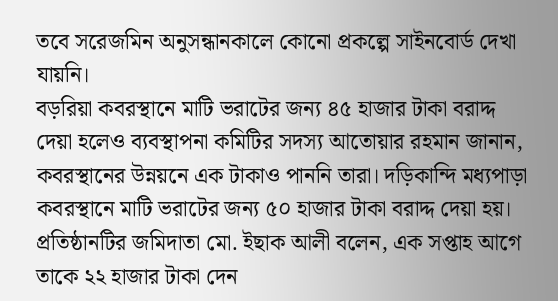তবে সরেজমিন অনুসন্ধানকালে কোনো প্রকল্পে সাইনবোর্ড দেখা যায়নি।
বড়রিয়া কবরস্থানে মাটি ভরাটের জন্য ৪৫ হাজার টাকা বরাদ্দ দেয়া হলেও ব্যবস্থাপনা কমিটির সদস্য আতোয়ার রহমান জানান, কবরস্থানের উন্নয়নে এক টাকাও পাননি তারা। দড়িকান্দি মধ্যপাড়া কবরস্থানে মাটি ভরাটের জন্য ৫০ হাজার টাকা বরাদ্দ দেয়া হয়। প্রতিষ্ঠানটির জমিদাতা মো. ইছাক আলী বলেন, এক সপ্তাহ আগে তাকে ২২ হাজার টাকা দেন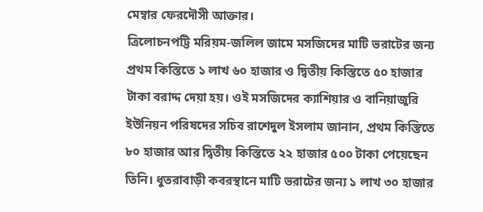মেম্বার ফেরদৌসী আক্তার।
ত্রিলোচনপট্টি মরিয়ম-জলিল জামে মসজিদের মাটি ভরাটের জন্য প্রথম কিস্তিতে ১ লাখ ৬০ হাজার ও দ্বিতীয় কিস্তিতে ৫০ হাজার টাকা বরাদ্দ দেয়া হয়। ওই মসজিদের ক্যাশিয়ার ও বানিয়াজুরি ইউনিয়ন পরিষদের সচিব রাশেদুল ইসলাম জানান, প্রথম কিস্তিতে ৮০ হাজার আর দ্বিতীয় কিস্তিতে ২২ হাজার ৫০০ টাকা পেয়েছেন তিনি। ধুতরাবাড়ী কবরস্থানে মাটি ভরাটের জন্য ১ লাখ ৩০ হাজার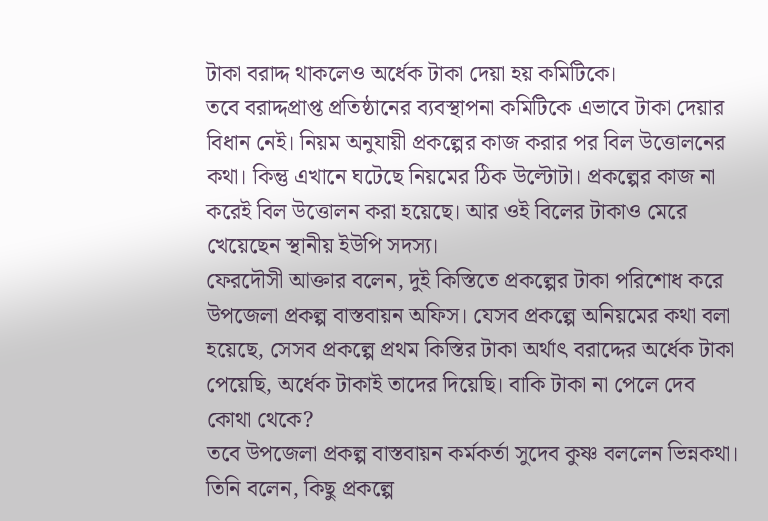টাকা বরাদ্দ থাকলেও অর্ধেক টাকা দেয়া হয় কমিটিকে।
তবে বরাদ্দপ্রাপ্ত প্রতিষ্ঠানের ব্যবস্থাপনা কমিটিকে এভাবে টাকা দেয়ার বিধান নেই। নিয়ম অনুযায়ী প্রকল্পের কাজ করার পর বিল উত্তোলনের কথা। কিন্তু এখানে ঘটেছে নিয়মের ঠিক উল্টোটা। প্রকল্পের কাজ না করেই বিল উত্তোলন করা হয়েছে। আর ওই বিলের টাকাও মেরে খেয়েছেন স্থানীয় ইউপি সদস্য।
ফেরদৌসী আক্তার বলেন, দুই কিস্তিতে প্রকল্পের টাকা পরিশোধ করে উপজেলা প্রকল্প বাস্তবায়ন অফিস। যেসব প্রকল্পে অনিয়মের কথা বলা হয়েছে, সেসব প্রকল্পে প্রথম কিস্তির টাকা অর্থাৎ বরাদ্দের অর্ধেক টাকা পেয়েছি, অর্ধেক টাকাই তাদের দিয়েছি। বাকি টাকা না পেলে দেব কোথা থেকে?
তবে উপজেলা প্রকল্প বাস্তবায়ন কর্মকর্তা সুদেব কুষ্ণ বললেন ভিন্নকথা। তিনি বলেন, কিছু প্রকল্পে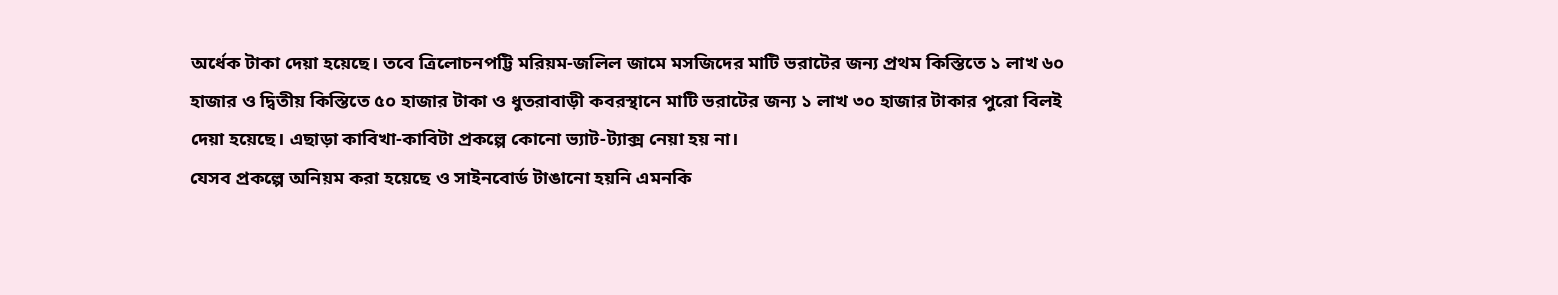অর্ধেক টাকা দেয়া হয়েছে। তবে ত্রিলোচনপট্টি মরিয়ম-জলিল জামে মসজিদের মাটি ভরাটের জন্য প্রথম কিস্তিতে ১ লাখ ৬০ হাজার ও দ্বিতীয় কিস্তিতে ৫০ হাজার টাকা ও ধুতরাবাড়ী কবরস্থানে মাটি ভরাটের জন্য ১ লাখ ৩০ হাজার টাকার পুরো বিলই দেয়া হয়েছে। এছাড়া কাবিখা-কাবিটা প্রকল্পে কোনো ভ্যাট-ট্যাক্স নেয়া হয় না।
যেসব প্রকল্পে অনিয়ম করা হয়েছে ও সাইনবোর্ড টাঙানো হয়নি এমনকি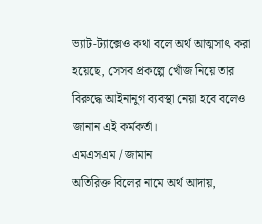ভ্যাট-ট্যাক্সেও কথা বলে অর্থ আত্মসাৎ করা হয়েছে, সেসব প্রকল্পে খোঁজ নিয়ে তার বিরুদ্ধে আইনানুগ ব্যবস্থা নেয়া হবে বলেও জানান এই কর্মকর্তা।
এমএসএম / জামান
অতিরিক্ত বিলের নামে অর্থ আদায়,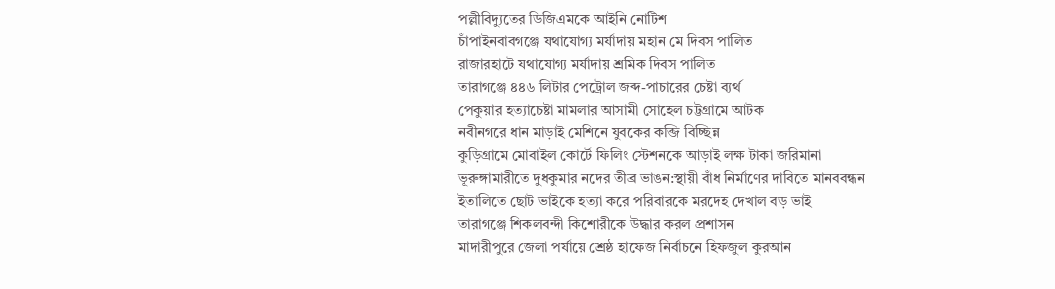পল্লীবিদ্যুতের ডিজিএমকে আইনি নোটিশ
চাঁপাইনবাবগঞ্জে যথাযোগ্য মর্যাদায় মহান মে দিবস পালিত
রাজারহাটে যথাযোগ্য মর্যাদায় শ্রমিক দিবস পালিত
তারাগঞ্জে ৪৪৬ লিটার পেট্রোল জব্দ-পাচারের চেষ্টা ব্যর্থ
পেকুয়ার হত্যাচেষ্টা মামলার আসামী সোহেল চট্টগ্রামে আটক
নবীনগরে ধান মাড়াই মেশিনে যুবকের কব্জি বিচ্ছিন্ন
কুড়িগ্রামে মোবাইল কোর্টে ফিলিং স্টেশনকে আড়াই লক্ষ টাকা জরিমানা
ভূরুঙ্গামারীতে দুধকুমার নদের তীব্র ভাঙন:স্থায়ী বাঁধ নির্মাণের দাবিতে মানববন্ধন
ইতালিতে ছোট ভাইকে হত্যা করে পরিবারকে মরদেহ দেখাল বড় ভাই
তারাগঞ্জে শিকলবন্দী কিশোরীকে উদ্ধার করল প্রশাসন
মাদারীপুরে জেলা পর্যায়ে শ্রেষ্ঠ হাফেজ নির্বাচনে হিফজুল কুরআন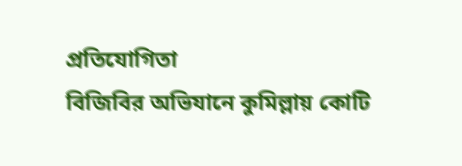প্রতিযোগিতা
বিজিবির অভিযানে কুমিল্লায় কোটি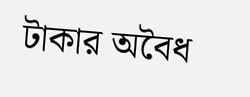টাকার অবৈধ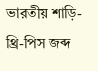ভারতীয় শাড়ি-থ্রি-পিস জব্দ